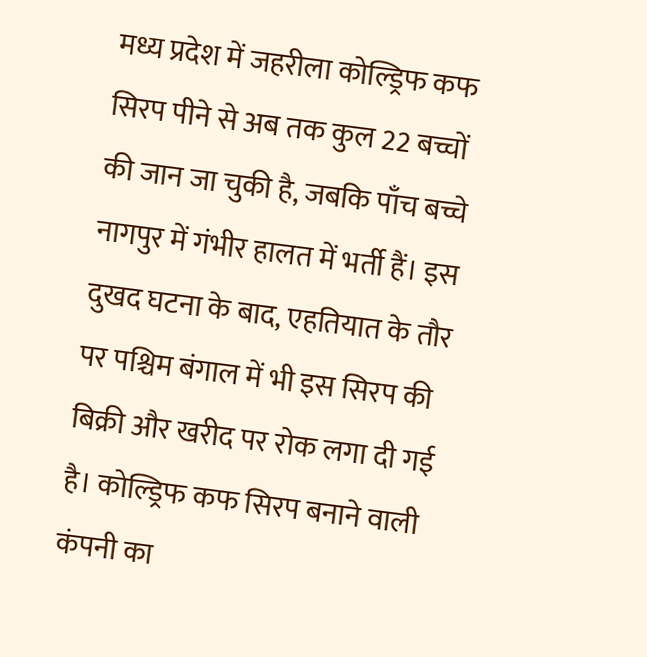मध्य प्रदेश में जहरीला कोल्ड्रिफ कफ सिरप पीने से अब तक कुल 22 बच्चों की जान जा चुकी है, जबकि पाँच बच्चे नागपुर में गंभीर हालत में भर्ती हैं। इस दुखद घटना के बाद, एहतियात के तौर पर पश्चिम बंगाल में भी इस सिरप की बिक्री और खरीद पर रोक लगा दी गई है। कोल्ड्रिफ कफ सिरप बनाने वाली कंपनी का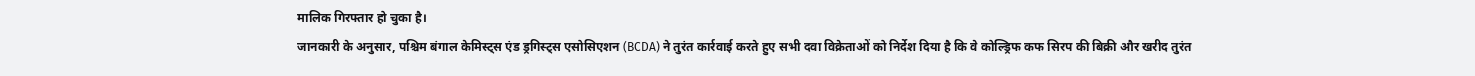मालिक गिरफ्तार हो चुका है।
जानकारी के अनुसार, पश्चिम बंगाल केमिस्ट्स एंड ड्रगिस्ट्स एसोसिएशन (BCDA) ने तुरंत कार्रवाई करते हुए सभी दवा विक्रेताओं को निर्देश दिया है कि वे कोल्ड्रिफ कफ सिरप की बिक्री और खरीद तुरंत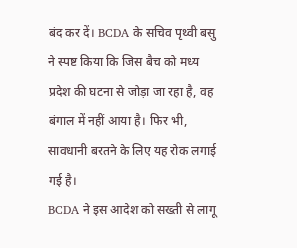बंद कर दें। BCDA के सचिव पृथ्वी बसु ने स्पष्ट किया कि जिस बैच को मध्य प्रदेश की घटना से जोड़ा जा रहा है, वह बंगाल में नहीं आया है। फिर भी, सावधानी बरतने के लिए यह रोक लगाई गई है।
BCDA ने इस आदेश को सख्ती से लागू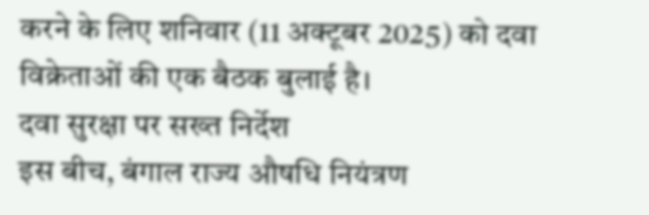करने के लिए शनिवार (11 अक्टूबर 2025) को दवा विक्रेताओं की एक बैठक बुलाई है।
दवा सुरक्षा पर सख्त निर्देश
इस बीच, बंगाल राज्य औषधि नियंत्रण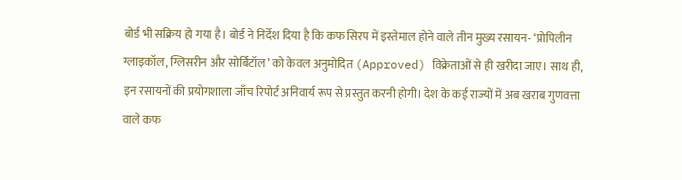बोर्ड भी सक्रिय हो गया है। बोर्ड ने निर्देश दिया है कि कफ सिरप में इस्तेमाल होने वाले तीन मुख्य रसायन- ‘प्रोपिलीन ग्लाइकॉल, ग्लिसरीन और सोर्बिटॉल’ को केवल अनुमोदित (Approved) विक्रेताओं से ही खरीदा जाए। साथ ही, इन रसायनों की प्रयोगशाला जाँच रिपोर्ट अनिवार्य रूप से प्रस्तुत करनी होगी। देश के कई राज्यों में अब खराब गुणवत्ता वाले कफ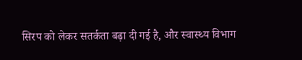सिरप को लेकर सतर्कता बढ़ा दी गई है, और स्वास्थ्य विभाग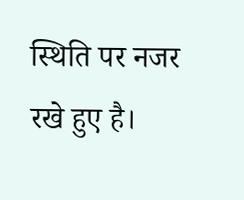स्थिति पर नजर रखे हुए है।